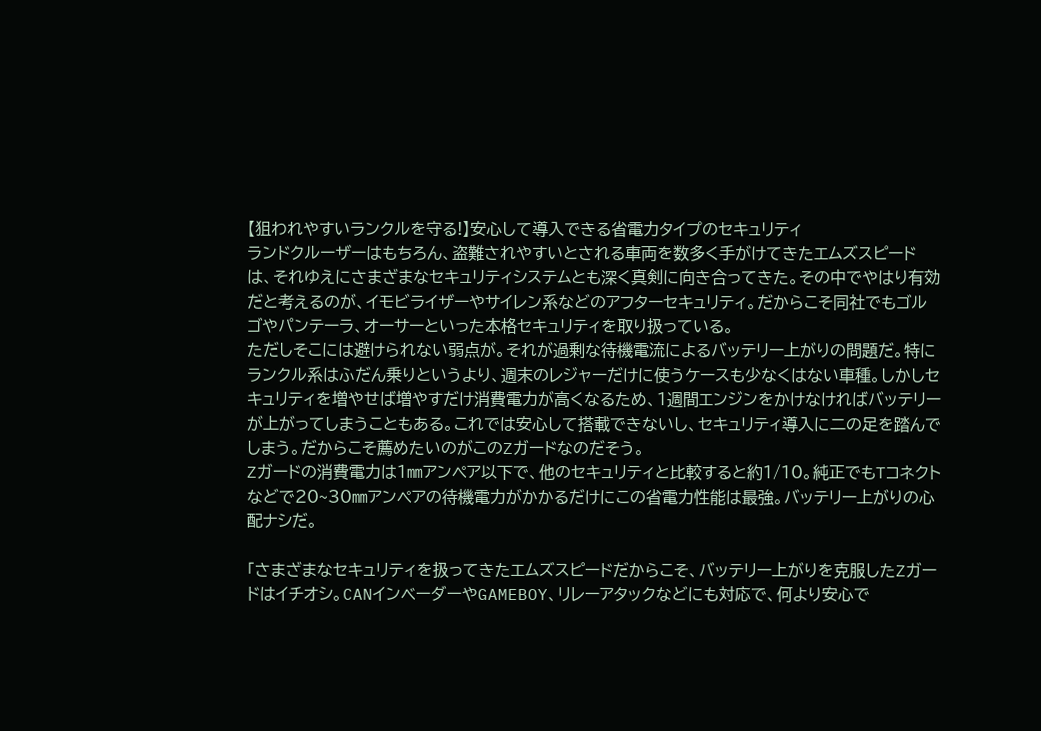【狙われやすいランクルを守る!】安心して導入できる省電力タイプのセキュリティ
ランドクルーザーはもちろん、盗難されやすいとされる車両を数多く手がけてきたエムズスピードは、それゆえにさまざまなセキュリティシステムとも深く真剣に向き合ってきた。その中でやはり有効だと考えるのが、イモビライザーやサイレン系などのアフターセキュリティ。だからこそ同社でもゴルゴやパンテーラ、オーサーといった本格セキュリティを取り扱っている。
ただしそこには避けられない弱点が。それが過剰な待機電流によるバッテリー上がりの問題だ。特にランクル系はふだん乗りというより、週末のレジャーだけに使うケースも少なくはない車種。しかしセキュリティを増やせば増やすだけ消費電力が高くなるため、1週間エンジンをかけなければバッテリーが上がってしまうこともある。これでは安心して搭載できないし、セキュリティ導入に二の足を踏んでしまう。だからこそ薦めたいのがこのZガードなのだそう。
Zガードの消費電力は1㎜アンペア以下で、他のセキュリティと比較すると約1/10。純正でもTコネクトなどで20~30㎜アンペアの待機電力がかかるだけにこの省電力性能は最強。バッテリー上がりの心配ナシだ。

「さまざまなセキュリティを扱ってきたエムズスピードだからこそ、バッテリー上がりを克服したZガードはイチオシ。CANインベーダーやGAMEBOY、リレーアタックなどにも対応で、何より安心で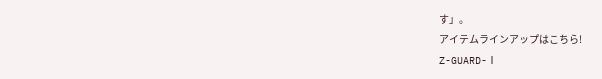す」。
アイテムラインアップはこちら!
Z-GUARD-Ⅰ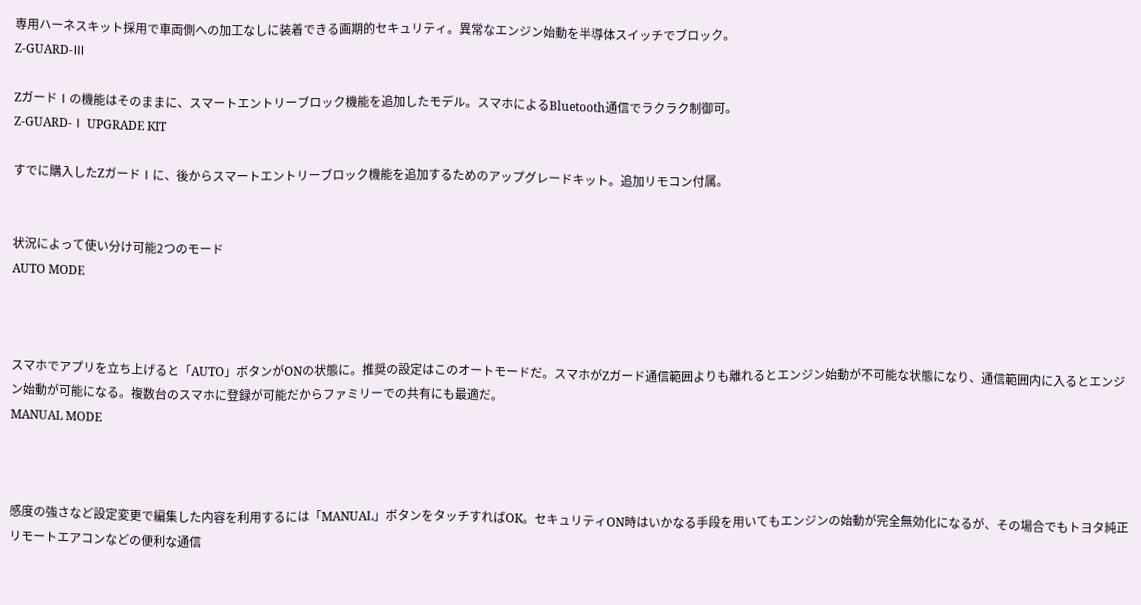専用ハーネスキット採用で車両側への加工なしに装着できる画期的セキュリティ。異常なエンジン始動を半導体スイッチでブロック。
Z-GUARD-Ⅲ

ZガードⅠの機能はそのままに、スマートエントリーブロック機能を追加したモデル。スマホによるBluetooth通信でラクラク制御可。
Z-GUARD-Ⅰ UPGRADE KIT

すでに購入したZガードⅠに、後からスマートエントリーブロック機能を追加するためのアップグレードキット。追加リモコン付属。


状況によって使い分け可能2つのモード
AUTO MODE



スマホでアプリを立ち上げると「AUTO」ボタンがONの状態に。推奨の設定はこのオートモードだ。スマホがZガード通信範囲よりも離れるとエンジン始動が不可能な状態になり、通信範囲内に入るとエンジン始動が可能になる。複数台のスマホに登録が可能だからファミリーでの共有にも最適だ。
MANUAL MODE



感度の強さなど設定変更で編集した内容を利用するには「MANUAL」ボタンをタッチすればOK。セキュリティON時はいかなる手段を用いてもエンジンの始動が完全無効化になるが、その場合でもトヨタ純正リモートエアコンなどの便利な通信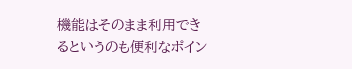機能はそのまま利用できるというのも便利なポイン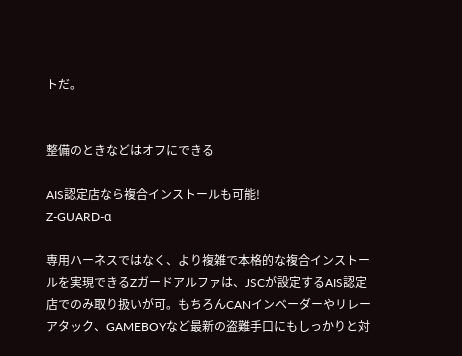トだ。


整備のときなどはオフにできる

AIS認定店なら複合インストールも可能!
Z-GUARD-α

専用ハーネスではなく、より複雑で本格的な複合インストールを実現できるZガードアルファは、JSCが設定するAIS認定店でのみ取り扱いが可。もちろんCANインベーダーやリレーアタック、GAMEBOYなど最新の盗難手口にもしっかりと対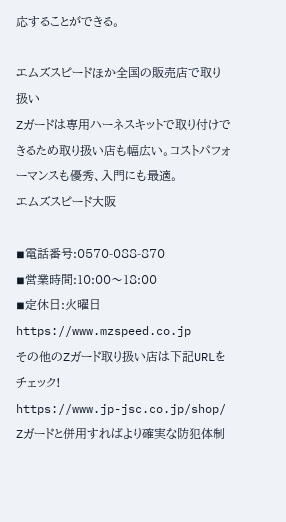応することができる。

エムズスピードほか全国の販売店で取り扱い
Zガードは専用ハーネスキットで取り付けできるため取り扱い店も幅広い。コストパフォーマンスも優秀、入門にも最適。
エムズスピード大阪

◾電話番号:0570-088-870
◾営業時間:10:00〜18:00
◾定休日:火曜日
https://www.mzspeed.co.jp
その他のZガード取り扱い店は下記URLをチェック!
https://www.jp-jsc.co.jp/shop/
Zガードと併用すればより確実な防犯体制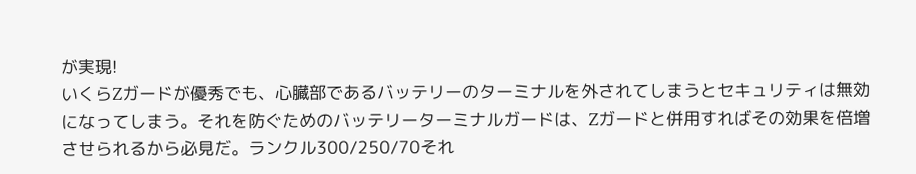が実現!
いくらZガードが優秀でも、心臓部であるバッテリーのターミナルを外されてしまうとセキュリティは無効になってしまう。それを防ぐためのバッテリーターミナルガードは、Zガードと併用すればその効果を倍増させられるから必見だ。ランクル300/250/70それ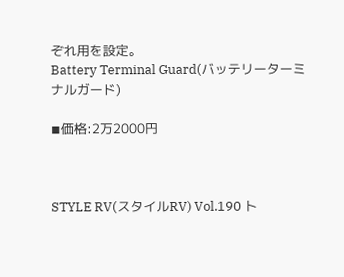ぞれ用を設定。
Battery Terminal Guard(バッテリーターミナルガード)

◾価格:2万2000円



STYLE RV(スタイルRV) Vol.190 ト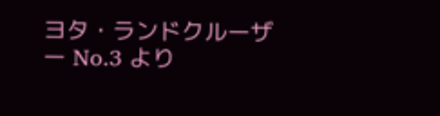ヨタ・ランドクルーザー No.3 より